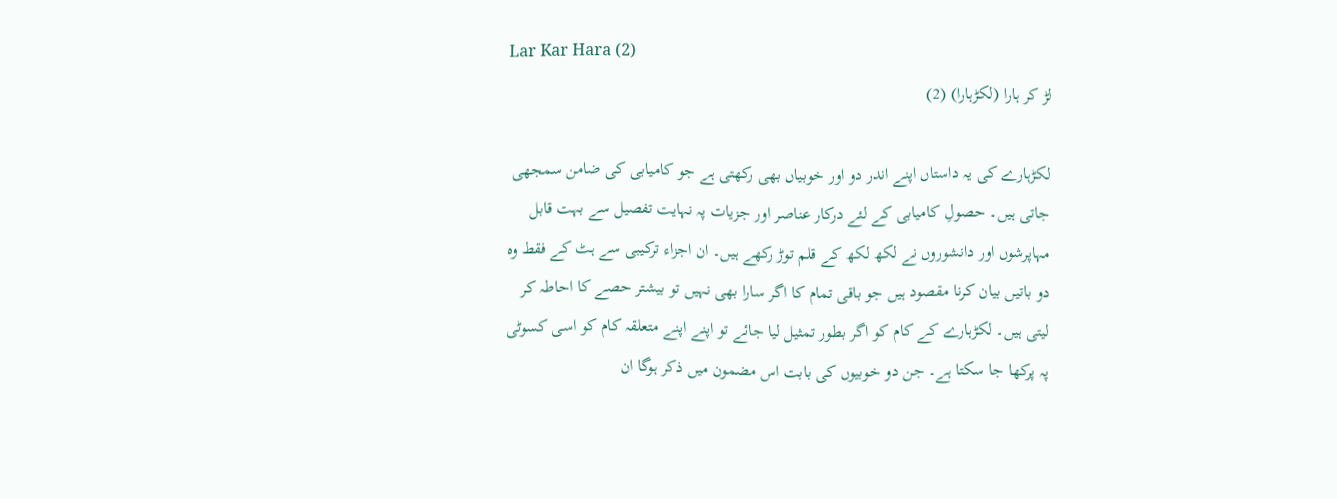Lar Kar Hara (2)
لڑ کر ہارا (لکڑہارا) (2)

لکڑہارے کی یہ داستاں اپنے اندر دو اور خوبیاں بھی رکھتی ہے جو کامیابی کی ضامن سمجھی جاتی ہیں۔ حصولِ کامیابی کے لئے درکار عناصر اور جزیات پہ نہایت تفصیل سے بہت قابل مہاپرشوں اور دانشوروں نے لکھ لکھ کے قلم توڑ رکھے ہیں۔ ان اجزاء ترکیبی سے ہٹ کے فقط وہ دو باتیں بیان کرنا مقصود ہیں جو باقی تمام کا اگر سارا بھی نہیں تو بیشتر حصے کا احاطہ کر لیتی ہیں۔ لکڑہارے کے کام کو اگر بطور تمثیل لیا جائے تو اپنے اپنے متعلقہ کام کو اسی کسوٹی پہ پرکھا جا سکتا ہے۔ جن دو خوبیوں کی بابت اس مضمون میں ذکر ہوگا ان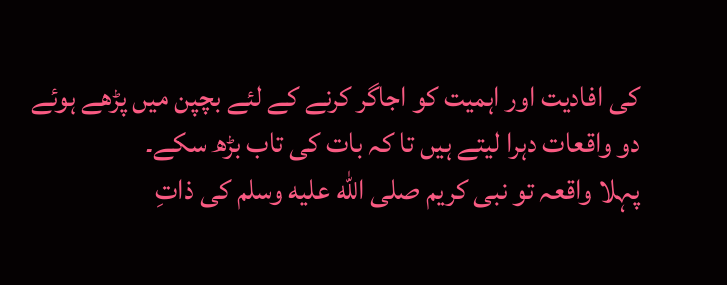کی افادیت اور اہمیت کو اجاگر کرنے کے لئے بچپن میں پڑھے ہوئے دو واقعات دہرا لیتے ہیں تا کہ بات کی تاب بڑھ سکے۔
پہلا واقعہ تو نبی کریم صلى الله عليه وسلم کی ذاتِ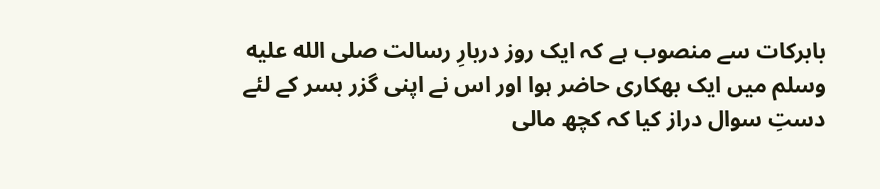بابرکات سے منصوب ہے کہ ایک روز دربارِ رسالت صلى الله عليه وسلم میں ایک بھکاری حاضر ہوا اور اس نے اپنی گزر بسر کے لئے دستِ سوال دراز کیا کہ کچھ مالی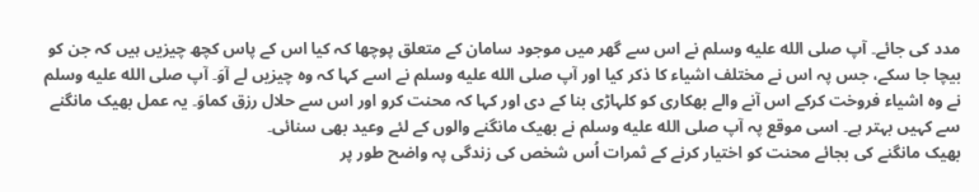مدد کی جائے۔ آپ صلى الله عليه وسلم نے اس سے گھر میں موجود سامان کے متعلق پوچھا کہ کیا اس کے پاس کچھ چیزیں ہیں کہ جن کو بیچا جا سکے، جس پہ اس نے مختلف اشیاء کا ذکر کیا اور آپ صلى الله عليه وسلم نے اسے کہا کہ وہ چیزیں لے آوَ۔ آپ صلى الله عليه وسلم نے وہ اشیاء فروخت کرکے اس آنے والے بھکاری کو کلہاڑی بنا کے دی اور کہا کہ محنت کرو اور اس سے حلال رزق کماوَ۔ یہ عمل بھیک مانگنے سے کہیں بہتر ہے۔ اسی موقع پہ آپ صلى الله عليه وسلم نے بھیک مانگنے والوں کے لئے وعید بھی سنائی۔
بھیک مانگنے کی بجائے محنت کو اختیار کرنے کے ثمرات اُس شخص کی زندگی پہ واضح طور پر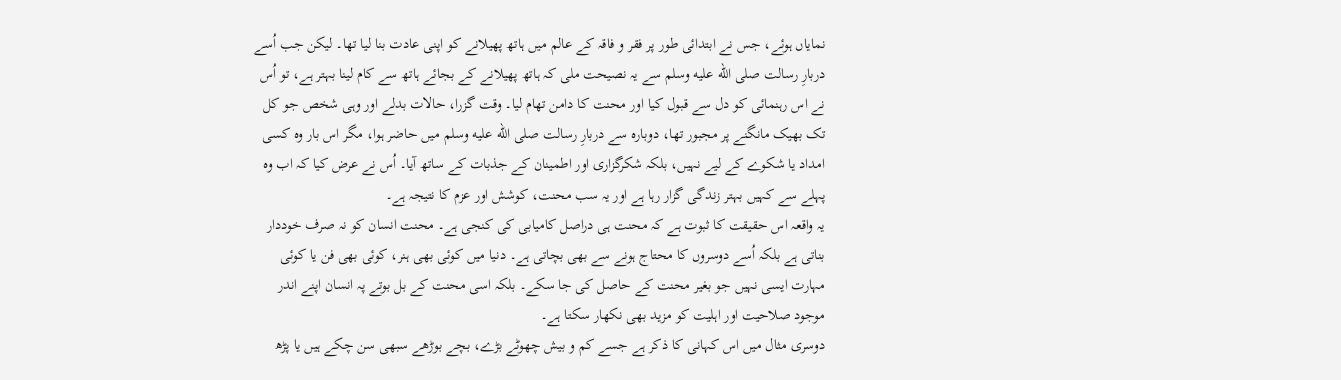نمایاں ہوئے، جس نے ابتدائی طور پر فقر و فاقہ کے عالم میں ہاتھ پھیلانے کو اپنی عادت بنا لیا تھا۔ لیکن جب اُسے دربارِ رسالت صلى الله عليه وسلم سے یہ نصیحت ملی کہ ہاتھ پھیلانے کے بجائے ہاتھ سے کام لینا بہتر ہے، تو اُس نے اس رہنمائی کو دل سے قبول کیا اور محنت کا دامن تھام لیا۔ وقت گزرا، حالات بدلے اور وہی شخص جو کل تک بھیک مانگنے پر مجبور تھا، دوبارہ سے دربارِ رسالت صلى الله عليه وسلم میں حاضر ہوا، مگر اس بار وہ کسی امداد یا شکوے کے لیے نہیں، بلکہ شکرگزاری اور اطمینان کے جذبات کے ساتھ آیا۔ اُس نے عرض کیا کہ اب وہ پہلے سے کہیں بہتر زندگی گزار رہا ہے اور یہ سب محنت، کوشش اور عزم کا نتیجہ ہے۔
یہ واقعہ اس حقیقت کا ثبوت ہے کہ محنت ہی دراصل کامیابی کی کنجی ہے۔ محنت انسان کو نہ صرف خوددار بناتی ہے بلکہ اُسے دوسروں کا محتاج ہونے سے بھی بچاتی ہے۔ دنیا میں کوئی بھی ہنر، کوئی بھی فن یا کوئی مہارت ایسی نہیں جو بغیر محنت کے حاصل کی جا سکے۔ بلکہ اسی محنت کے بل بوتے پہ انسان اپنے اندر موجود صلاحیت اور اہلیت کو مزید بھی نکھار سکتا ہے۔
دوسری مثال میں اس کہانی کا ذکر ہے جسے کم و بیش چھوٹے بڑے، بچے بوڑھے سبھی سن چکے ہیں یا پڑھ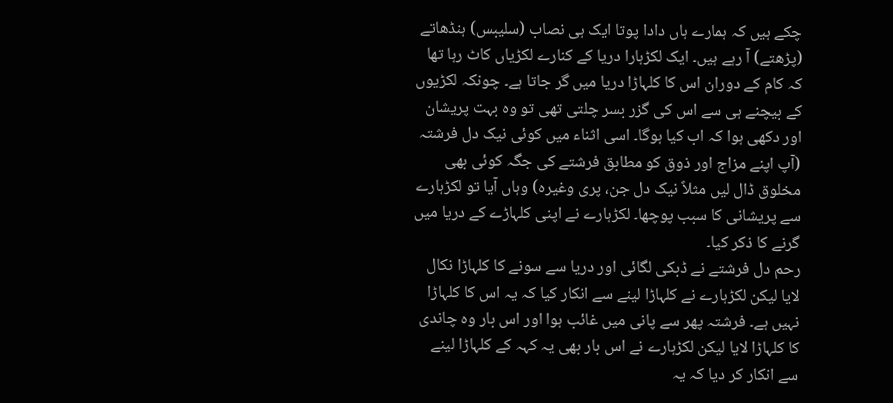چکے ہیں کہ ہمارے ہاں دادا پوتا ایک ہی نصاب (سلیبس) ہنڈھاتے (پڑھتے) آ رہے ہیں۔ ایک لکڑہارا دریا کے کنارے لکڑیاں کاٹ رہا تھا کہ کام کے دوران اس کا کلہاڑا دریا میں گر جاتا ہے۔ چونکہ لکڑیوں کے بیچنے ہی سے اس کی گزر بسر چلتی تھی تو وہ بہت پریشان اور دکھی ہوا کہ اب کیا ہوگا۔ اسی اثناء میں کوئی نیک دل فرشتہ (آپ اپنے مزاج اور ذوق کو مطابق فرشتے کی جگہ کوئی بھی مخلوق ڈال لیں مثلاً نیک دل جن، پری وغیرہ) وہاں آیا تو لکڑہارے سے پریشانی کا سبب پوچھا۔ لکڑہارے نے اپنی کلہاڑے کے دریا میں گرنے کا ذکر کیا۔
رحم دل فرشتے نے ڈبکی لگائی اور دریا سے سونے کا کلہاڑا نکال لایا لیکن لکڑہارے نے کلہاڑا لینے سے انکار کیا کہ یہ اس کا کلہاڑا نہیں ہے۔ فرشتہ پھر سے پانی میں غائب ہوا اور اس بار وہ چاندی کا کلہاڑا لایا لیکن لکڑہارے نے اس بار بھی یہ کہہ کے کلہاڑا لینے سے انکار کر دیا کہ یہ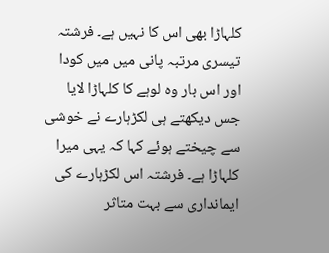کلہاڑا بھی اس کا نہیں ہے۔ فرشتہ تیسری مرتبہ پانی میں میں کودا اور اس بار وہ لوہے کا کلہاڑا لایا جس دیکھتے ہی لکڑہارے نے خوشی سے چیختے ہوئے کہا کہ یہی میرا کلہاڑا ہے۔ فرشتہ اس لکڑہارے کی ایمانداری سے بہت متاثر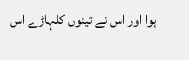ہوا اور اس نے تینوں کلہاڑے اس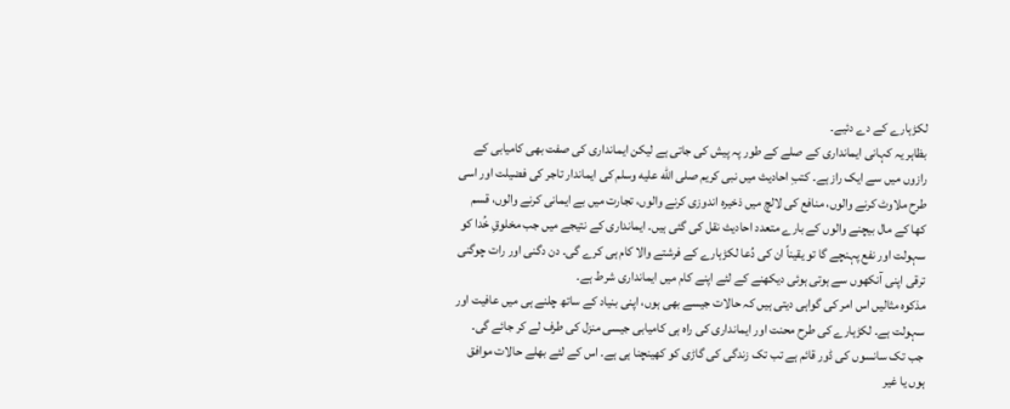لکڑہارے کے دے دئیے۔
بظاہر یہ کہانی ایمانداری کے صلے کے طور پہ پیش کی جاتی ہے لیکن ایمانداری کی صفت بھی کامیابی کے رازوں میں سے ایک راز ہے۔ کتبِ احادیث میں نبی کریم صلى الله عليه وسلم کی ایماندار تاجر کی فضیلت اور اسی طرح ملاوٹ کرنے والوں، منافع کی لالچ میں ذخیرہ اندوزی کرنے والوں، تجارت میں بے ایمانی کرنے والوں، قسم کھا کے مال بیچنے والوں کے بارے متعدد احادیث نقل کی گئی ہیں۔ ایمانداری کے نتیجے میں جب مخلوقِ خُدا کو سہولت اور نفع پہنچے گا تو یقیناً ان کی دُعا لکڑہارے کے فرشتے والا کام ہی کرے گی۔ دن دگنی اور رات چوگنی ترقی اپنی آنکھوں سے ہوتی ہوئی دیکھنے کے لئے اپنے کام میں ایمانداری شرط ہے۔
مذکوہ مثالیں اس امر کی گواہی دیتی ہیں کہ حالات جیسے بھی ہوں، اپنی بنیاد کے ساتھ چلنے ہی میں عافیت اور سہولت ہے۔ لکڑہارے کی طرح محنت اور ایمانداری کی راہ ہی کامیابی جیسی منزل کی طرف لے کر جائے گی۔ جب تک سانسوں کی ڈور قائم ہے تب تک زندگی کی گاڑی کو کھینچنا ہی ہے۔ اس کے لئے بھلے حالات موافق ہوں یا غیر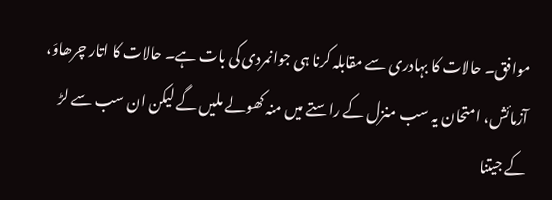موافق۔ حالات کا بہادری سے مقابلہ کرنا ہی جوانمردی کی بات ہے۔ حالات کا اتار چرھاوَ، آزمائش، امتحان یہ سب منزل کے راستے میں منہ کھولے ملیں گے لیکن ان سب سے لڑ کے جیتنا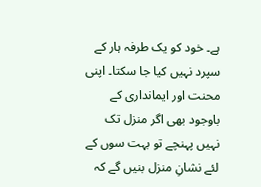ہے۔ خود کو یک طرفہ ہار کے سپرد نہیں کیا جا سکتا۔ اپنی محنت اور ایمانداری کے باوجود بھی اگر منزل تک نہیں پہنچے تو بہت سوں کے لئے نشانِ منزل بنیں گے کہ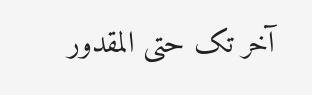آخر تک حتی المقدور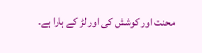محنت اور کوشش کی اور لڑ کے ہارا ہے۔